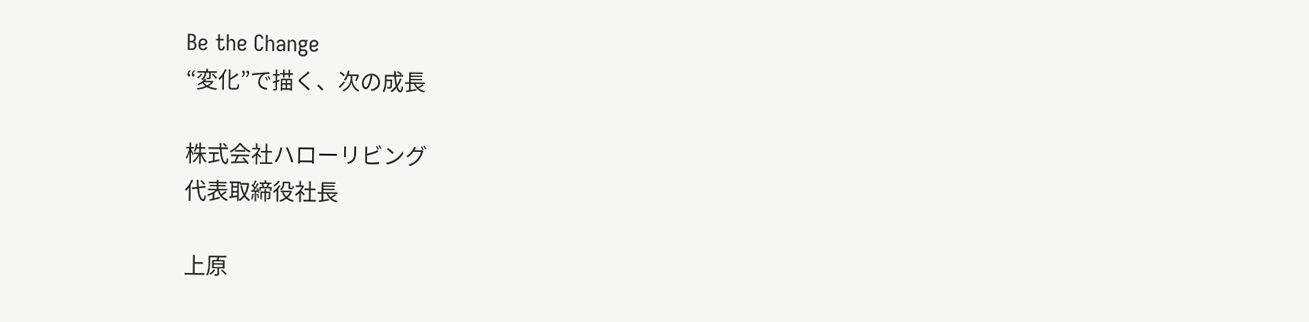Be the Change
“変化”で描く、次の成長

株式会社ハローリビング
代表取締役社長

上原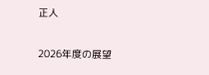正人

2026年度の展望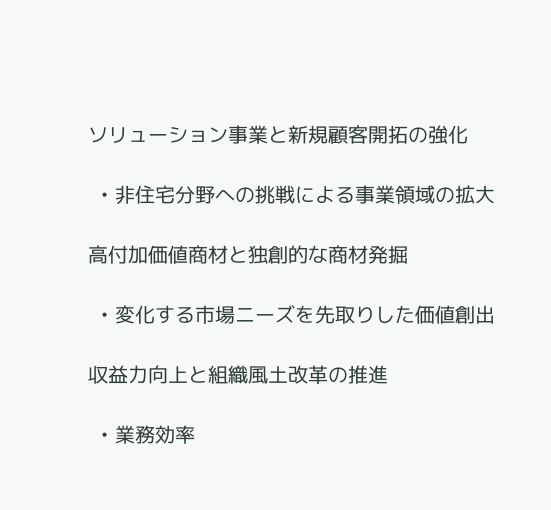ソリューション事業と新規顧客開拓の強化

  • 非住宅分野への挑戦による事業領域の拡大

高付加価値商材と独創的な商材発掘

  • 変化する市場ニーズを先取りした価値創出

収益力向上と組織風土改革の推進

  • 業務効率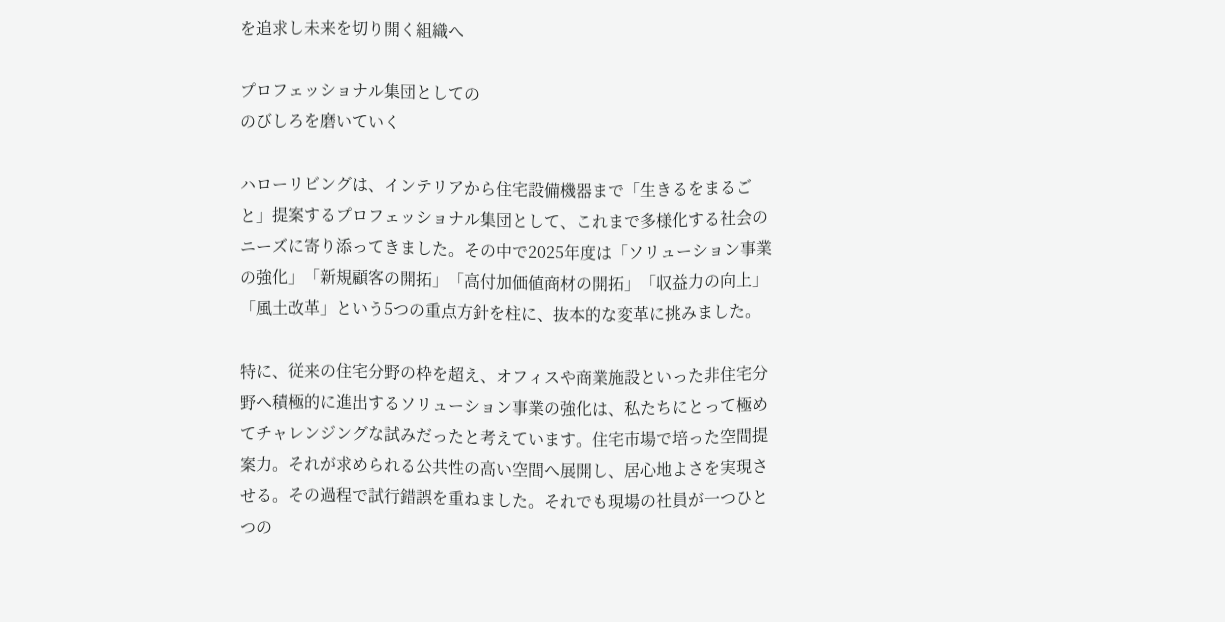を追求し未来を切り開く組織へ

プロフェッショナル集団としての
のびしろを磨いていく

ハローリビングは、インテリアから住宅設備機器まで「生きるをまるごと」提案するプロフェッショナル集団として、これまで多様化する社会のニーズに寄り添ってきました。その中で2025年度は「ソリューション事業の強化」「新規顧客の開拓」「高付加価値商材の開拓」「収益力の向上」「風土改革」という5つの重点方針を柱に、抜本的な変革に挑みました。

特に、従来の住宅分野の枠を超え、オフィスや商業施設といった非住宅分野へ積極的に進出するソリューション事業の強化は、私たちにとって極めてチャレンジングな試みだったと考えています。住宅市場で培った空間提案力。それが求められる公共性の高い空間へ展開し、居心地よさを実現させる。その過程で試行錯誤を重ねました。それでも現場の社員が一つひとつの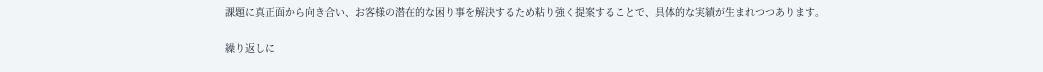課題に真正面から向き合い、お客様の潜在的な困り事を解決するため粘り強く提案することで、具体的な実績が生まれつつあります。

繰り返しに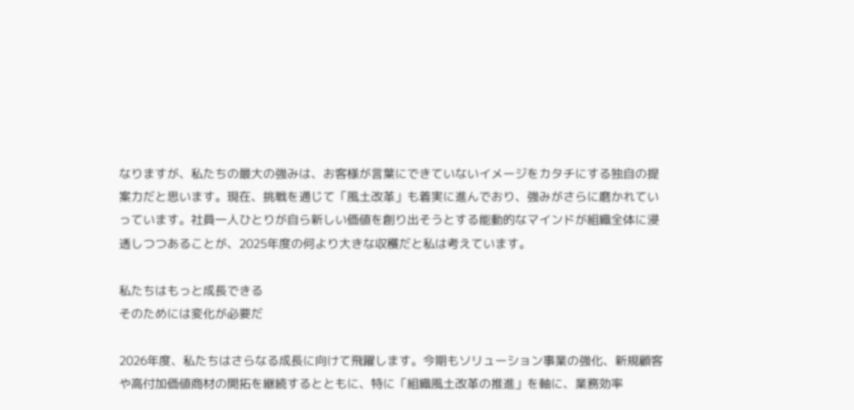なりますが、私たちの最大の強みは、お客様が言葉にできていないイメージをカタチにする独自の提案力だと思います。現在、挑戦を通じて「風土改革」も着実に進んでおり、強みがさらに磨かれていっています。社員一人ひとりが自ら新しい価値を創り出そうとする能動的なマインドが組織全体に浸透しつつあることが、2025年度の何より大きな収穫だと私は考えています。

私たちはもっと成長できる
そのためには変化が必要だ

2026年度、私たちはさらなる成長に向けて飛躍します。今期もソリューション事業の強化、新規顧客や高付加価値商材の開拓を継続するとともに、特に「組織風土改革の推進」を軸に、業務効率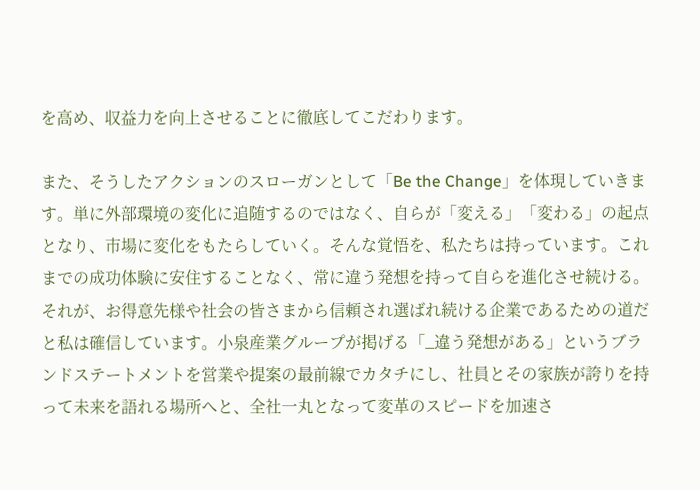を高め、収益力を向上させることに徹底してこだわります。

また、そうしたアクションのスローガンとして「Be the Change」を体現していきます。単に外部環境の変化に追随するのではなく、自らが「変える」「変わる」の起点となり、市場に変化をもたらしていく。そんな覚悟を、私たちは持っています。これまでの成功体験に安住することなく、常に違う発想を持って自らを進化させ続ける。それが、お得意先様や社会の皆さまから信頼され選ばれ続ける企業であるための道だと私は確信しています。小泉産業グループが掲げる「_違う発想がある」というブランドステートメントを営業や提案の最前線でカタチにし、社員とその家族が誇りを持って未来を語れる場所へと、全社一丸となって変革のスピードを加速さ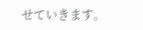せていきます。